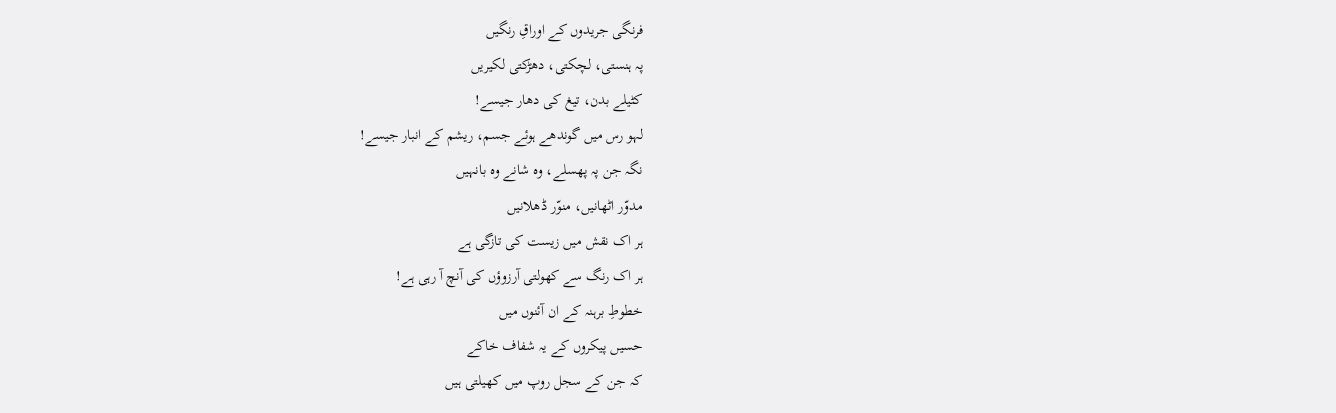فرنگی جریدوں کے اوراقِ رنگیں
پہ ہنستی، لچکتی، دھڑکتی لکیریں
کٹیلے بدن، تیغ کی دھار جیسے!
لہو رس میں گوندھے ہوئے جسم، ریشم کے انبار جیسے!
نگہ جن پہ پھسلے، وہ شانے وہ بانہیں
مدوّر اٹھانیں، منوّر ڈھلانیں
ہر اک نقش میں زیست کی تازگی ہے
ہر اک رنگ سے کھولتی آرزوؤں کی آنچ آ رہی ہے!
خطوطِ برہنہ کے ان آئنوں میں
حسیں پیکروں کے یہ شفاف خاکے
کہ جن کے سجل روپ میں کھیلتی ہیں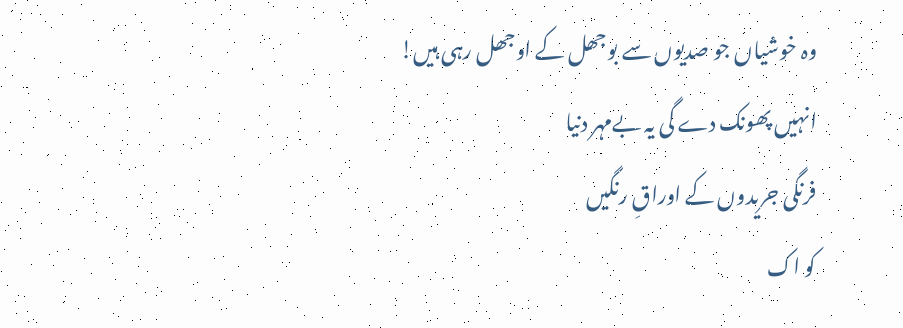وہ خوشیاں جو صدیوں سے بوجھل کے اوجھل رہی ہیں!
انہیں پھونک دے گی یہ بےمہر دنیا
فرنگی جریدوں کے اوراقِ رنگیں
کو اک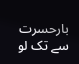بارحسرت سے تک لو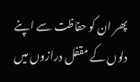پھر ان کو حفاظت سے اپنے دلوں کے مقفل درازوں میں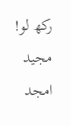رکھ لو!
مجید امجد